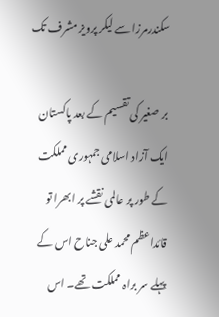سکندرمرزا سے لیکر پرویز مشرف تک

بر صغیر کی تقسیم کے بعد پاکستان ایک آزاد اسلامی جمہوری مملکت کے طور پر عالمی نقشے پر ابھرا تو قائداعظم محمد علی جناح اس کے پہلے سر براہ مملکت تھے۔ اس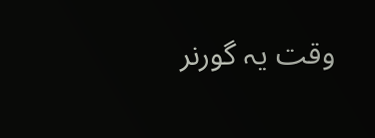وقت یہ گورنر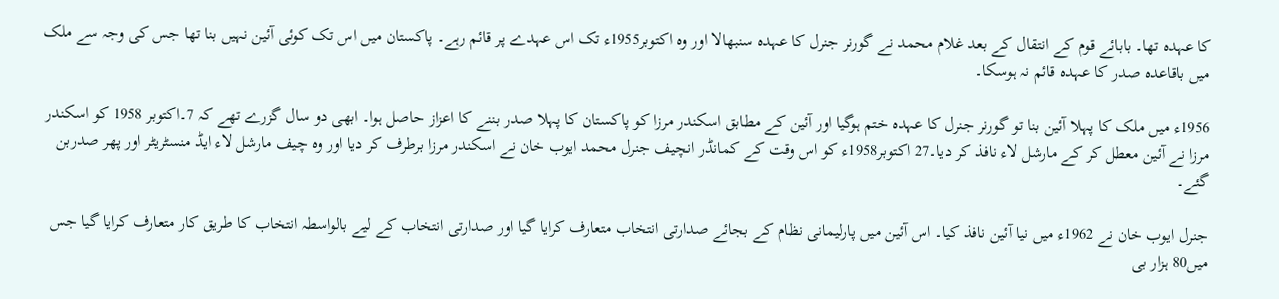کا عہدہ تھا۔ بابائے قوم کے انتقال کے بعد غلام محمد نے گورنر جنرل کا عہدہ سنبھالا اور وہ اکتوبر1955ء تک اس عہدے پر قائم رہے۔ پاکستان میں اس تک کوئی آئین نہیں بنا تھا جس کی وجہ سے ملک میں باقاعدہ صدر کا عہدہ قائم نہ ہوسکا۔

1956ء میں ملک کا پہلا آئین بنا تو گورنر جنرل کا عہدہ ختم ہوگیا اور آئین کے مطابق اسکندر مرزا کو پاکستان کا پہلا صدر بننے کا اعزاز حاصل ہوا۔ ابھی دو سال گزرے تھے کہ 7۔اکتوبر 1958 کو اسکندر مرزا نے آئین معطل کر کے مارشل لاء نافذ کر دیا۔27 اکتوبر1958ء کو اس وقت کے کمانڈر انچیف جنرل محمد ایوب خان نے اسکندر مرزا برطرف کر دیا اور وہ چیف مارشل لاء ایڈ منسٹریٹر اور پھر صدربن گئے۔

جنرل ایوب خان نے 1962ء میں نیا آئین نافذ کیا۔ اس آئین میں پارلیمانی نظام کے بجائے صدارتی انتخاب متعارف کرایا گیا اور صدارتی انتخاب کے لیے بالواسطہ انتخاب کا طریق کار متعارف کرایا گیا جس میں80 ہزار بی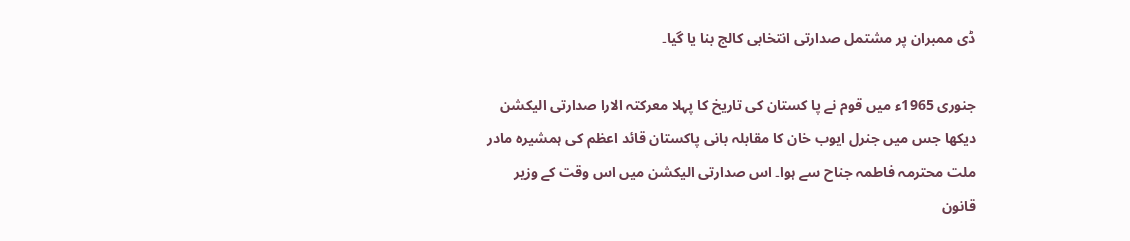ڈی ممبران پر مشتمل صدارتی انتخابی کالج بنا یا گیا۔

جنوری 1965ء میں قوم نے پا کستان کی تاریخ کا پہلا معرکتہ الارا صدارتی الیکشن دیکھا جس میں جنرل ایوب خان کا مقابلہ بانی پاکستان قائد اعظم کی ہمشیرہ مادر ملت محترمہ فاطمہ جناح سے ہوا۔ اس صدارتی الیکشن میں اس وقت کے وزیر قانون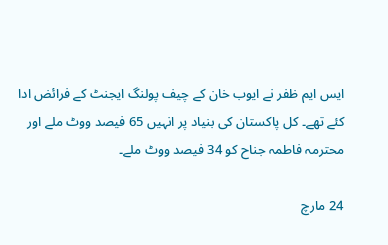ایس ایم ظفر نے ایوب خان کے چیف پولنگ ایجنٹ کے فرائض ادا کئے تھے۔ کل پاکستان کی بنیاد پر انہیں 65 فیصد ووٹ ملے اور محترمہ فاطمہ جناح کو 34 فیصد ووٹ ملے۔

24 مارچ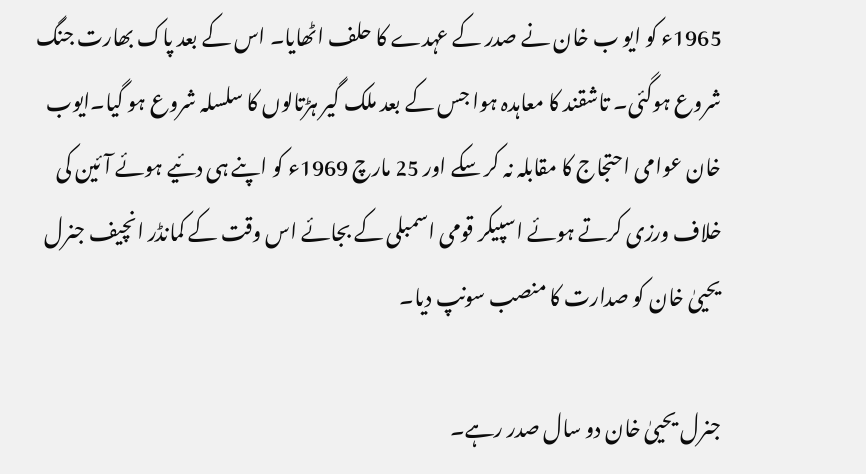1965ء کو ایو ب خان نے صدر کے عہدے کا حلف اٹھایا۔ اس کے بعد پاک بھارت جنگ شروع ہوگئی۔ تاشقند کا معاہدہ ہوا جس کے بعد ملک گیر ہڑتالوں کا سلسلہ شروع ہو گیا۔ایوب خان عوامی احتجاج کا مقابلہ نہ کر سکے اور 25 مارچ 1969ء کو اپنے ہی دئیے ہوئے آئین کی خلاف ورزی کرتے ہوئے اسپیکر قومی اسمبلی کے بجائے اس وقت کے کمانڈر انچیف جنرل یحییٰ خان کو صدارت کا منصب سونپ دیا۔

جنرل یحییٰ خان دو سال صدر رہے۔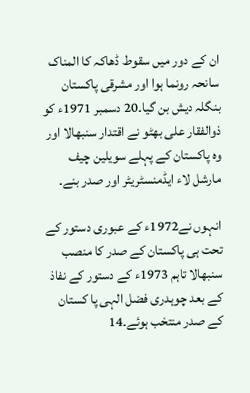ان کے دور میں سقوط ڈھاکہ کا المناک سانحہ رونما ہوا اور مشرقی پاکستان بنگلہ دیش بن گیا۔20 دسمبر 1971ء کو ذوالفقار علی بھٹو نے اقتدار سنبھالا اور وہ پاکستان کے پہلے سویلین چیف مارشل لاء ایڈمنسٹریٹر اور صدر بنے۔

انہوں نے1972ء کے عبوری دستور کے تحت ہی پاکستان کے صدر کا منصب سنبھالا تاہم 1973ء کے دستور کے نفاذ کے بعد چوہدری فضل الہی پا کستان کے صدر منتخب ہوئے۔14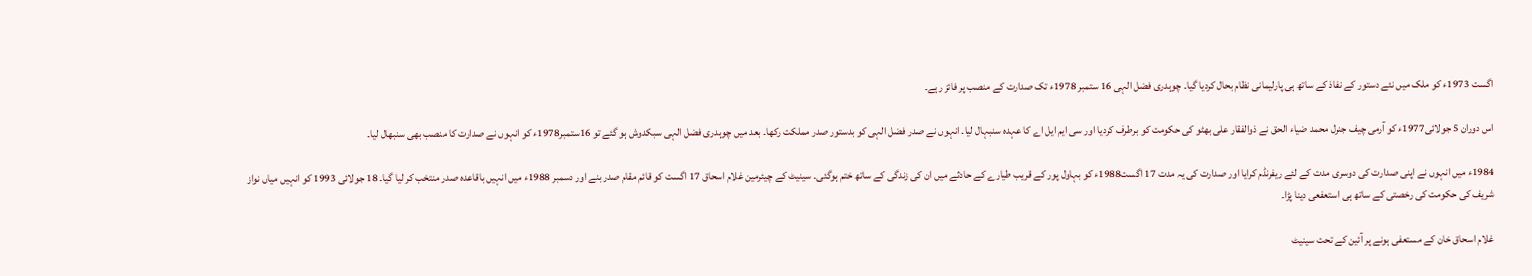اگست 1973ء کو ملک میں نئے دستور کے نفاذ کے ساتھ ہی پارلیمانی نظام بحال کردیا گیا۔ چوہدری فضل الہی 16 ستمبر 1978ء تک صدارت کے منصب پر فائز رہے۔

اس دوران 5 جولائی1977ء کو آرمی چیف جنرل محمد ضیاء الحق نے ذوالفقار علی بھٹو کی حکومت کو برطرف کردیا اور سی ایم ایل اے کا عہدہ سنبہال لیا۔ انہوں نے صدر فضل الہی کو بدستور صدر مملکت رکھا۔ بعد میں چوہدری فضل الہی سبکدوش ہو گئے تو 16ستمبر1978ء کو انہوں نے صدارت کا منصب بھی سنبھال لیا۔

1984ء میں انہوں نے اپنی صدارت کی دوسری مدت کے لئے ریفرنڈم کرایا اور صدارت کی یہ مدت 17 اگست1988ء کو بہاول پور کے قریب طیارے کے حادثے میں ان کی زندگی کے ساتھ ختم ہوگئی۔ سینیٹ کے چیئرمین غلام اسحاق 17 اگست کو قائم مقام صدر بنے اور دسمبر 1988ء میں انہیں باقاعدہ صدر منتخب کر لیا گیا۔ 18 جولائی 1993 کو انہیں میاں نواز شریف کی حکومت کی رخصتی کے ساتھ ہی استعفعی دینا پڑا۔

غلام اسحاق خان کے مستعفی ہونے پر آئین کے تحت سینیٹ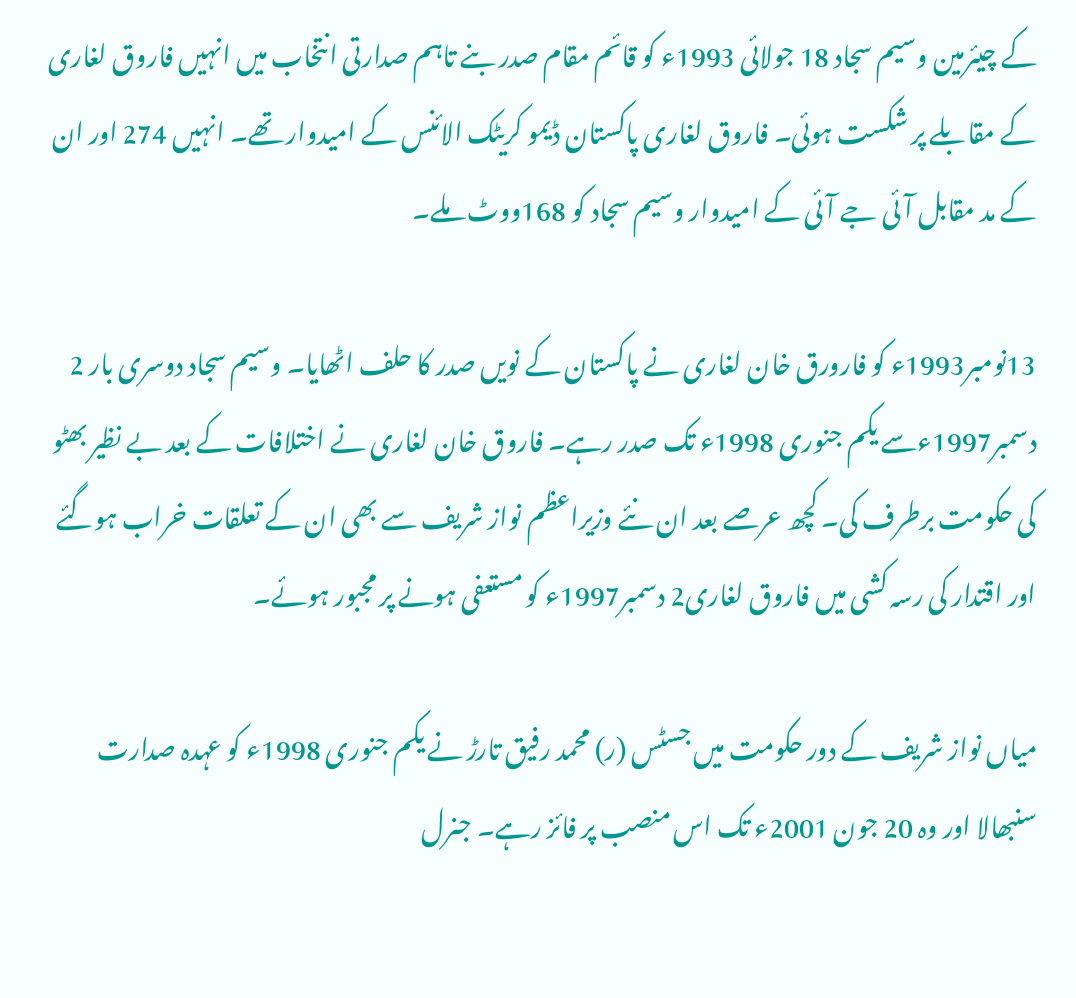کے چیئرمین وسیم سجاد 18 جولائی 1993ء کو قائم مقام صدر بنے تاہم صدارتی انتخاب میں انہیں فاروق لغاری کے مقابلے پر شکست ہوئی۔ فاروق لغاری پاکستان ڈیمو کریٹک الائنس کے امیدوار تھے۔ انہیں 274 اور ان کے مد مقابل آئی جے آئی کے امیدوار وسیم سجاد کو 168ووٹ ملے۔

13نومبر1993ء کو فارورق خان لغاری نے پاکستان کے نویں صدر کا حلف اٹھایا۔ وسیم سجاد دوسری بار 2 دسمبر1997ءسے یکم جنوری 1998ء تک صدر رہے۔ فاروق خان لغاری نے اختلافات کے بعد بے نظیر بھٹو کی حکومت برطرف کی۔ کچھ عرصے بعد ان نئے وزیراعظم نواز شریف سے بھی ان کے تعلقات خراب ہوگئے اور اقتدار کی رسہ کشی میں فاروق لغاری2 دسمبر1997ء کو مستعفی ہونے پر مجبور ہوئے۔

میاں نواز شریف کے دور حکومت میں جسٹس (ر) محمد رفیق تارڑ نے یکم جنوری 1998ء کو عہدہ صدارت سنبھالا اور وہ 20 جون 2001ء تک اس منصب پر فائز رہے۔ جنرل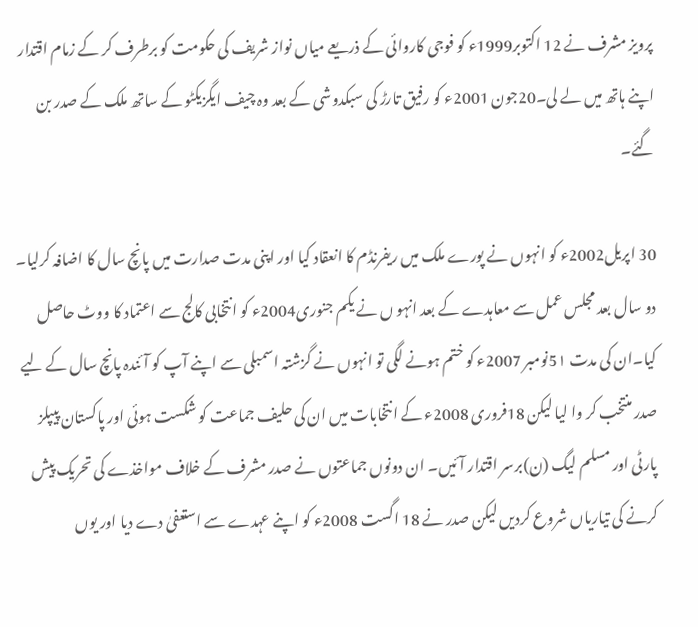پرویز مشرف نے 12 اکتوبر1999ء کو فوجی کاروائی کے ذریعے میاں نواز شریف کی حکومت کو برطرف کر کے زمام اقتدار اپنے ہاتھ میں لے لی۔20جون 2001ء کو رفیق تارڑ کی سبکدوشی کے بعد وہ چیف ایگزیکٹو کے ساتھ ملک کے صدر بن گئے۔

30 اپریل2002ء کو انہوں نے پورے ملک میں ریفرنڈم کا انعقاد کیا اور اپنی مدت صدارت میں پانچ سال کا اضافہ کرلیا۔ دو سال بعد مجلس عمل سے معاہدے کے بعد انہو ں نے یکم جنوری2004ء کو انتخابی کالج سے اعتماد کا ووٹ حاصل کیا۔ان کی مدت 5۱نومبر 2007ء کو ختم ہونے لگی تو انہوں نے گزشتہ اسمبلی سے اپنے آپ کو آئندہ پانچ سال کے لیے صدر منتخب کر وا لیا لیکن 18فروری 2008ء کے انتخابات میں ان کی حلیف جماعت کو شکست ہوئی اور پاکستان پیپلز پارٹی اور مسلم لیگ (ن)برسر اقتدار آئیں۔ ان دونوں جماعتوں نے صدر مشرف کے خلاف مواخذے کی تحریک پیش کرنے کی تیاریاں شروع کردیں لیکن صدر نے 18 اگست 2008ء کو اپنے عہدے سے استعفیٰ دے دیا اور یوں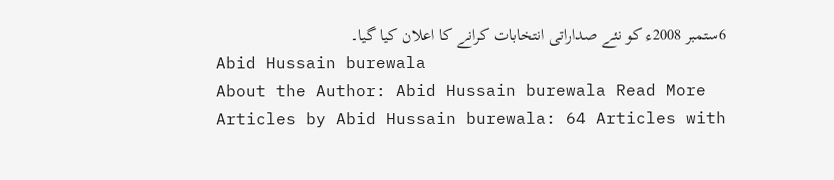6ستمبر 2008ء کو نئے صداراتی انتخابات کرانے کا اعلان کیا گیا۔
Abid Hussain burewala
About the Author: Abid Hussain burewala Read More Articles by Abid Hussain burewala: 64 Articles with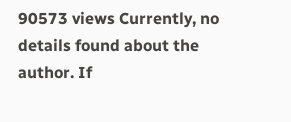90573 views Currently, no details found about the author. If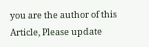you are the author of this Article, Please update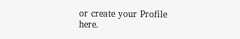or create your Profile here.